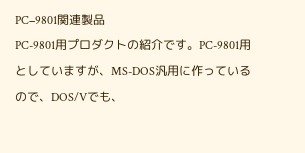PC−9801関連製品
PC-9801用プロダクトの紹介です。PC-9801用としていますが、MS-DOS汎用に作っているので、DOS/Vでも、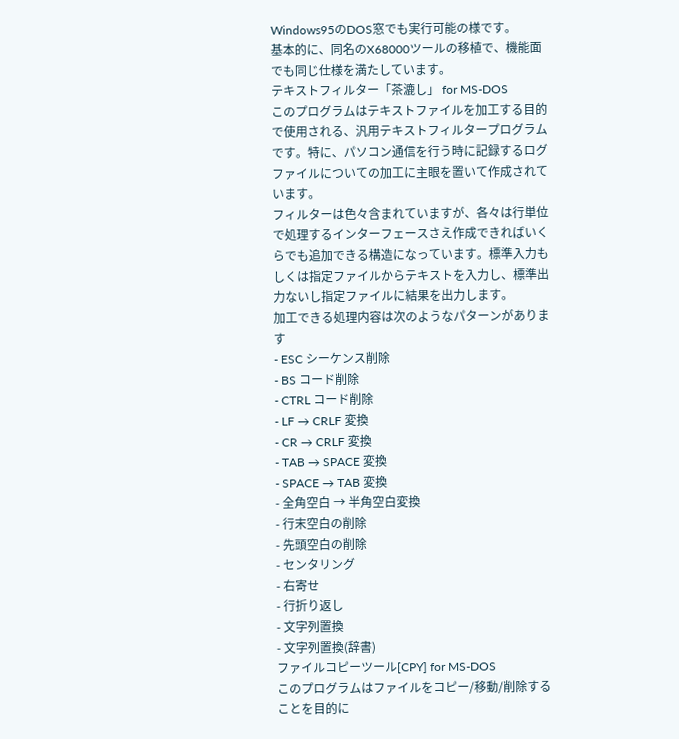Windows95のDOS窓でも実行可能の様です。
基本的に、同名のX68000ツールの移植で、機能面でも同じ仕様を満たしています。
テキストフィルター「茶漉し」 for MS-DOS
このプログラムはテキストファイルを加工する目的で使用される、汎用テキストフィルタープログラムです。特に、パソコン通信を行う時に記録するログファイルについての加工に主眼を置いて作成されています。
フィルターは色々含まれていますが、各々は行単位で処理するインターフェースさえ作成できればいくらでも追加できる構造になっています。標準入力もしくは指定ファイルからテキストを入力し、標準出力ないし指定ファイルに結果を出力します。
加工できる処理内容は次のようなパターンがあります
- ESC シーケンス削除
- BS コード削除
- CTRL コード削除
- LF → CRLF 変換
- CR → CRLF 変換
- TAB → SPACE 変換
- SPACE → TAB 変換
- 全角空白 → 半角空白変換
- 行末空白の削除
- 先頭空白の削除
- センタリング
- 右寄せ
- 行折り返し
- 文字列置換
- 文字列置換(辞書)
ファイルコピーツール[CPY] for MS-DOS
このプログラムはファイルをコピー/移動/削除することを目的に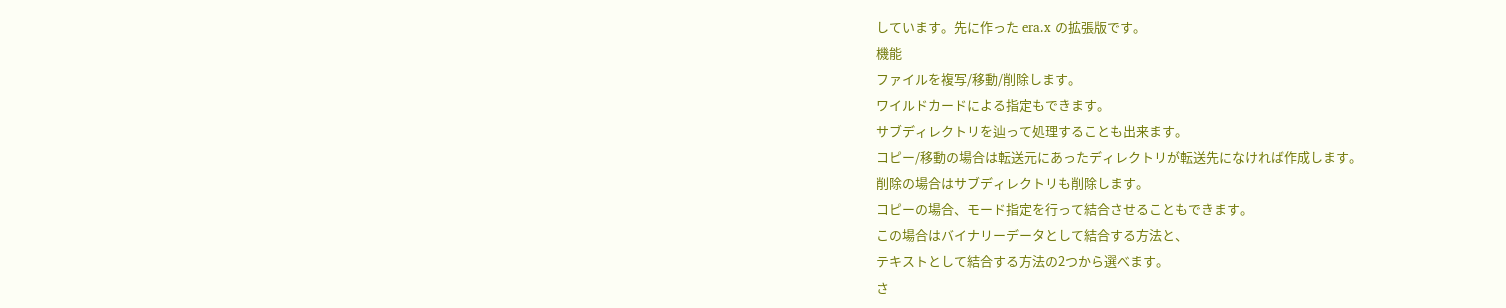しています。先に作った era.x の拡張版です。
機能
ファイルを複写/移動/削除します。
ワイルドカードによる指定もできます。
サブディレクトリを辿って処理することも出来ます。
コピー/移動の場合は転送元にあったディレクトリが転送先になければ作成します。
削除の場合はサブディレクトリも削除します。
コピーの場合、モード指定を行って結合させることもできます。
この場合はバイナリーデータとして結合する方法と、
テキストとして結合する方法の2つから選べます。
さ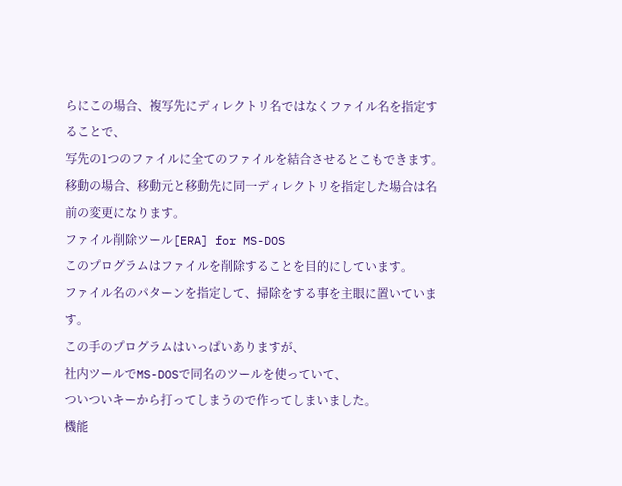らにこの場合、複写先にディレクトリ名ではなくファイル名を指定することで、
写先の1つのファイルに全てのファイルを結合させるとこもできます。
移動の場合、移動元と移動先に同一ディレクトリを指定した場合は名前の変更になります。
ファイル削除ツール[ERA] for MS-DOS
このプログラムはファイルを削除することを目的にしています。
ファイル名のパターンを指定して、掃除をする事を主眼に置いています。
この手のプログラムはいっぱいありますが、
社内ツールでMS-DOSで同名のツールを使っていて、
ついついキーから打ってしまうので作ってしまいました。
機能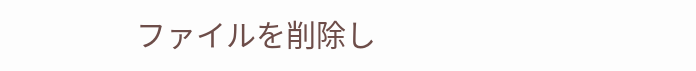ファイルを削除し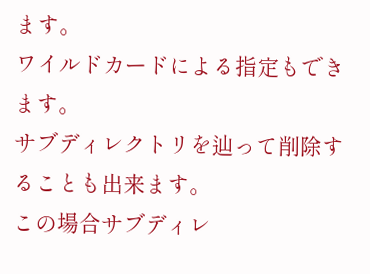ます。
ワイルドカードによる指定もできます。
サブディレクトリを辿って削除することも出来ます。
この場合サブディレ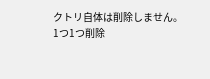クトリ自体は削除しません。
1つ1つ削除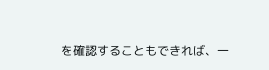を確認することもできれば、一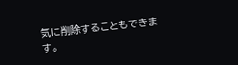気に削除することもできます。